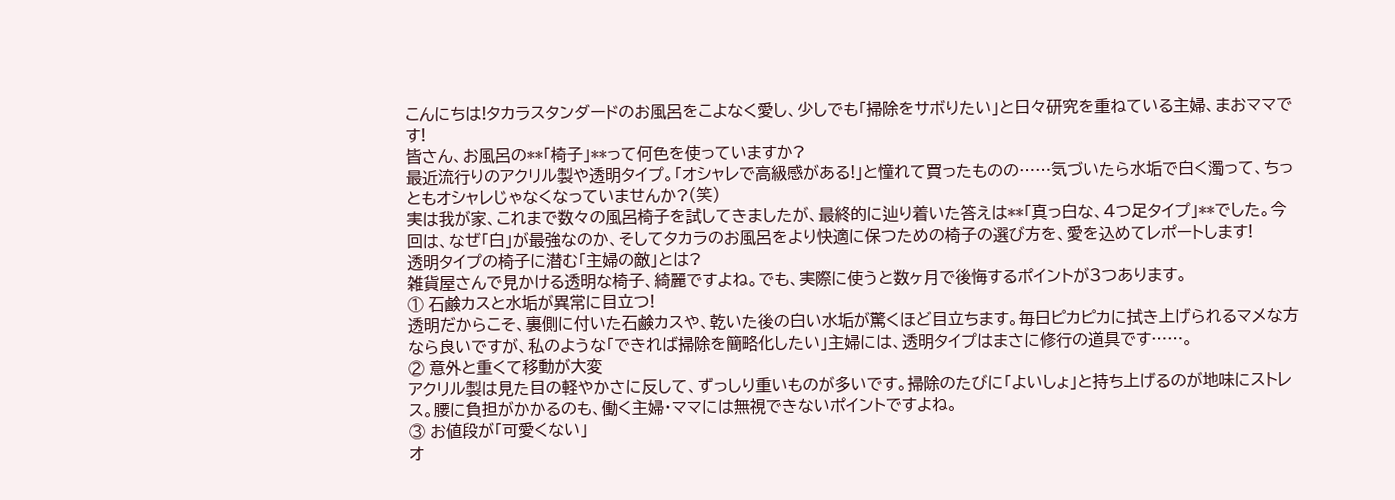こんにちは!タカラスタンダードのお風呂をこよなく愛し、少しでも「掃除をサボりたい」と日々研究を重ねている主婦、まおママです!
皆さん、お風呂の**「椅子」**って何色を使っていますか?
最近流行りのアクリル製や透明タイプ。「オシャレで高級感がある!」と憧れて買ったものの……気づいたら水垢で白く濁って、ちっともオシャレじゃなくなっていませんか?(笑)
実は我が家、これまで数々の風呂椅子を試してきましたが、最終的に辿り着いた答えは**「真っ白な、4つ足タイプ」**でした。今回は、なぜ「白」が最強なのか、そしてタカラのお風呂をより快適に保つための椅子の選び方を、愛を込めてレポートします!
透明タイプの椅子に潜む「主婦の敵」とは?
雑貨屋さんで見かける透明な椅子、綺麗ですよね。でも、実際に使うと数ヶ月で後悔するポイントが3つあります。
① 石鹸カスと水垢が異常に目立つ!
透明だからこそ、裏側に付いた石鹸カスや、乾いた後の白い水垢が驚くほど目立ちます。毎日ピカピカに拭き上げられるマメな方なら良いですが、私のような「できれば掃除を簡略化したい」主婦には、透明タイプはまさに修行の道具です……。
② 意外と重くて移動が大変
アクリル製は見た目の軽やかさに反して、ずっしり重いものが多いです。掃除のたびに「よいしょ」と持ち上げるのが地味にストレス。腰に負担がかかるのも、働く主婦・ママには無視できないポイントですよね。
③ お値段が「可愛くない」
オ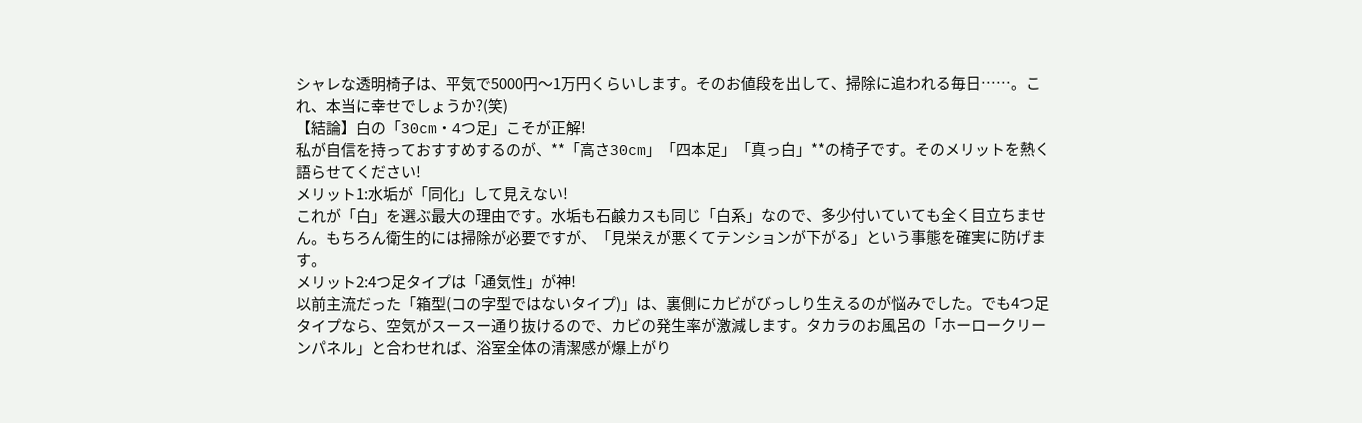シャレな透明椅子は、平気で5000円〜1万円くらいします。そのお値段を出して、掃除に追われる毎日……。これ、本当に幸せでしょうか?(笑)
【結論】白の「30cm・4つ足」こそが正解!
私が自信を持っておすすめするのが、**「高さ30cm」「四本足」「真っ白」**の椅子です。そのメリットを熱く語らせてください!
メリット1:水垢が「同化」して見えない!
これが「白」を選ぶ最大の理由です。水垢も石鹸カスも同じ「白系」なので、多少付いていても全く目立ちません。もちろん衛生的には掃除が必要ですが、「見栄えが悪くてテンションが下がる」という事態を確実に防げます。
メリット2:4つ足タイプは「通気性」が神!
以前主流だった「箱型(コの字型ではないタイプ)」は、裏側にカビがびっしり生えるのが悩みでした。でも4つ足タイプなら、空気がスースー通り抜けるので、カビの発生率が激減します。タカラのお風呂の「ホーロークリーンパネル」と合わせれば、浴室全体の清潔感が爆上がり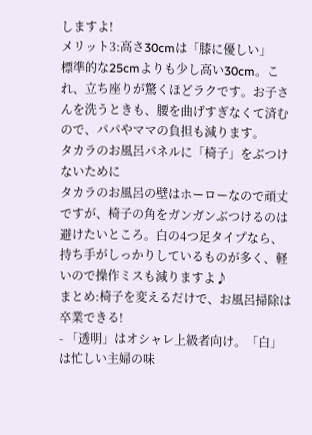しますよ!
メリット3:高さ30cmは「膝に優しい」
標準的な25cmよりも少し高い30cm。これ、立ち座りが驚くほどラクです。お子さんを洗うときも、腰を曲げすぎなくて済むので、パパやママの負担も減ります。
タカラのお風呂パネルに「椅子」をぶつけないために
タカラのお風呂の壁はホーローなので頑丈ですが、椅子の角をガンガンぶつけるのは避けたいところ。白の4つ足タイプなら、持ち手がしっかりしているものが多く、軽いので操作ミスも減りますよ♪
まとめ:椅子を変えるだけで、お風呂掃除は卒業できる!
- 「透明」はオシャレ上級者向け。「白」は忙しい主婦の味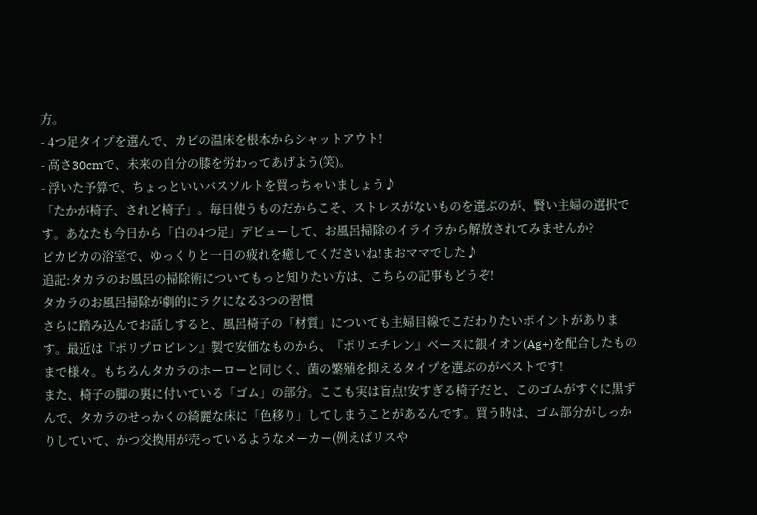方。
- 4つ足タイプを選んで、カビの温床を根本からシャットアウト!
- 高さ30cmで、未来の自分の膝を労わってあげよう(笑)。
- 浮いた予算で、ちょっといいバスソルトを買っちゃいましょう♪
「たかが椅子、されど椅子」。毎日使うものだからこそ、ストレスがないものを選ぶのが、賢い主婦の選択です。あなたも今日から「白の4つ足」デビューして、お風呂掃除のイライラから解放されてみませんか?
ピカピカの浴室で、ゆっくりと一日の疲れを癒してくださいね!まおママでした♪
追記:タカラのお風呂の掃除術についてもっと知りたい方は、こちらの記事もどうぞ!
タカラのお風呂掃除が劇的にラクになる3つの習慣
さらに踏み込んでお話しすると、風呂椅子の「材質」についても主婦目線でこだわりたいポイントがあります。最近は『ポリプロピレン』製で安価なものから、『ポリエチレン』ベースに銀イオン(Ag+)を配合したものまで様々。もちろんタカラのホーローと同じく、菌の繁殖を抑えるタイプを選ぶのがベストです!
また、椅子の脚の裏に付いている「ゴム」の部分。ここも実は盲点!安すぎる椅子だと、このゴムがすぐに黒ずんで、タカラのせっかくの綺麗な床に「色移り」してしまうことがあるんです。買う時は、ゴム部分がしっかりしていて、かつ交換用が売っているようなメーカー(例えばリスや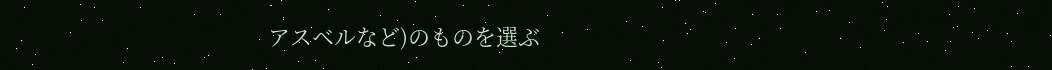アスベルなど)のものを選ぶ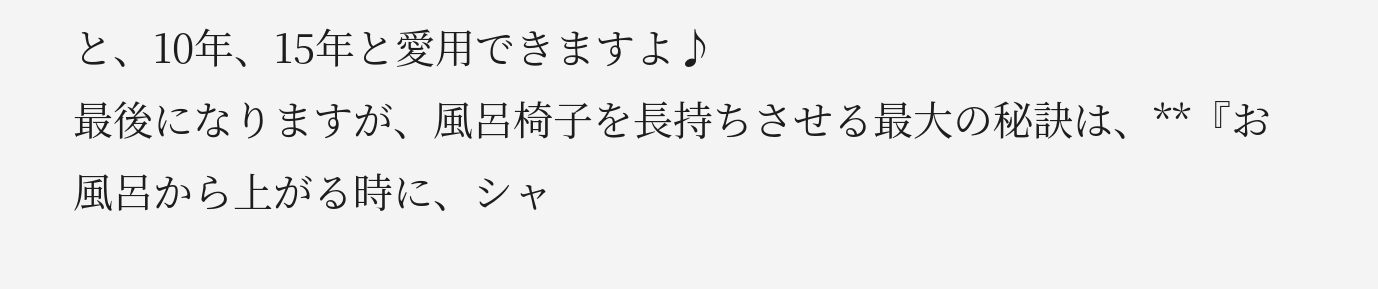と、10年、15年と愛用できますよ♪
最後になりますが、風呂椅子を長持ちさせる最大の秘訣は、**『お風呂から上がる時に、シャ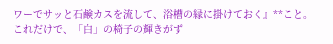ワーでサッと石鹸カスを流して、浴槽の縁に掛けておく』**こと。これだけで、「白」の椅子の輝きがず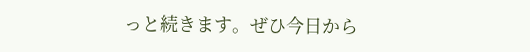っと続きます。ぜひ今日から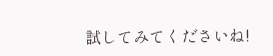試してみてくださいね!